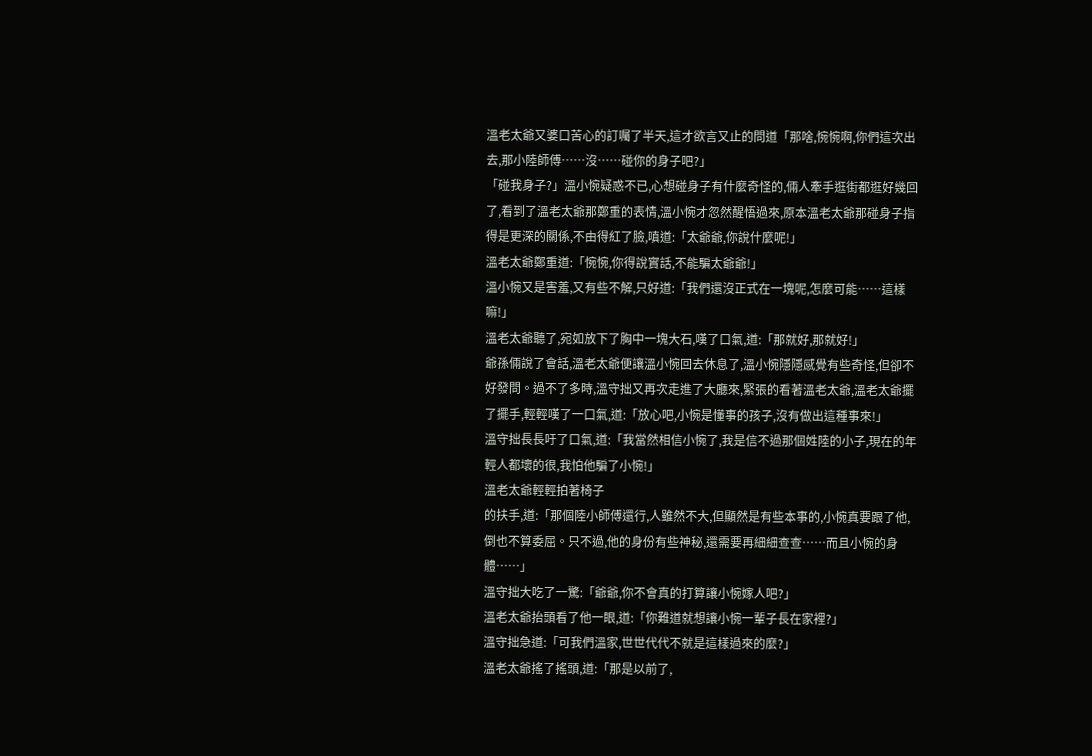溫老太爺又婆口苦心的訂囑了半天,這才欲言又止的問道「那啥,惋惋啊,你們這次出去,那小陸師傅……沒……碰你的身子吧?」
「碰我身子?」溫小惋疑惑不已,心想碰身子有什麼奇怪的,倆人牽手逛街都逛好幾回了,看到了溫老太爺那鄭重的表情,溫小惋才忽然醒悟過來,原本溫老太爺那碰身子指得是更深的關係,不由得紅了臉,嗔道:「太爺爺,你說什麼呢!」
溫老太爺鄭重道:「惋惋,你得說實話,不能騙太爺爺!」
溫小惋又是害羞,又有些不解,只好道:「我們還沒正式在一塊呢,怎麼可能……這樣嘛!」
溫老太爺聽了,宛如放下了胸中一塊大石,嘆了口氣,道:「那就好,那就好!」
爺孫倆說了會話,溫老太爺便讓溫小惋回去休息了,溫小惋隱隱感覺有些奇怪,但卻不好發問。過不了多時,溫守拙又再次走進了大廳來,緊張的看著溫老太爺,溫老太爺擺了擺手,輕輕嘆了一口氣,道:「放心吧,小惋是懂事的孩子,沒有做出這種事來!」
溫守拙長長吁了口氣,道:「我當然相信小惋了,我是信不過那個姓陸的小子,現在的年輕人都壞的很,我怕他騙了小惋!」
溫老太爺輕輕拍著椅子
的扶手,道:「那個陸小師傅還行,人雖然不大,但顯然是有些本事的,小惋真要跟了他,倒也不算委屈。只不過,他的身份有些神秘,還需要再細細查查……而且小惋的身體……」
溫守拙大吃了一驚:「爺爺,你不會真的打算讓小惋嫁人吧?」
溫老太爺抬頭看了他一眼,道:「你難道就想讓小惋一輩子長在家裡?」
溫守拙急道:「可我們溫家,世世代代不就是這樣過來的麼?」
溫老太爺搖了搖頭,道:「那是以前了,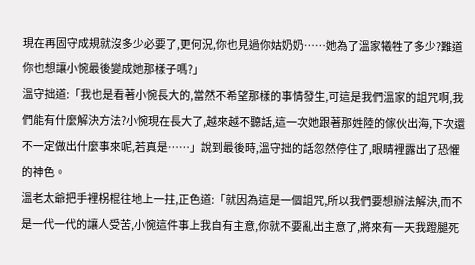現在再固守成規就沒多少必要了,更何況,你也見過你姑奶奶……她為了溫家犧牲了多少?難道你也想讓小惋最後變成她那樣子嗎?」
溫守拙道:「我也是看著小惋長大的,當然不希望那樣的事情發生,可這是我們溫家的詛咒啊,我們能有什麼解決方法?小惋現在長大了,越來越不聽話,這一次她跟著那姓陸的傢伙出海,下次還不一定做出什麼事來呢,若真是……」說到最後時,溫守拙的話忽然停住了,眼睛裡露出了恐懼的神色。
溫老太爺把手裡柺棍往地上一拄,正色道:「就因為這是一個詛咒,所以我們要想辦法解決,而不是一代一代的讓人受苦,小惋這件事上我自有主意,你就不要亂出主意了,將來有一天我蹬腿死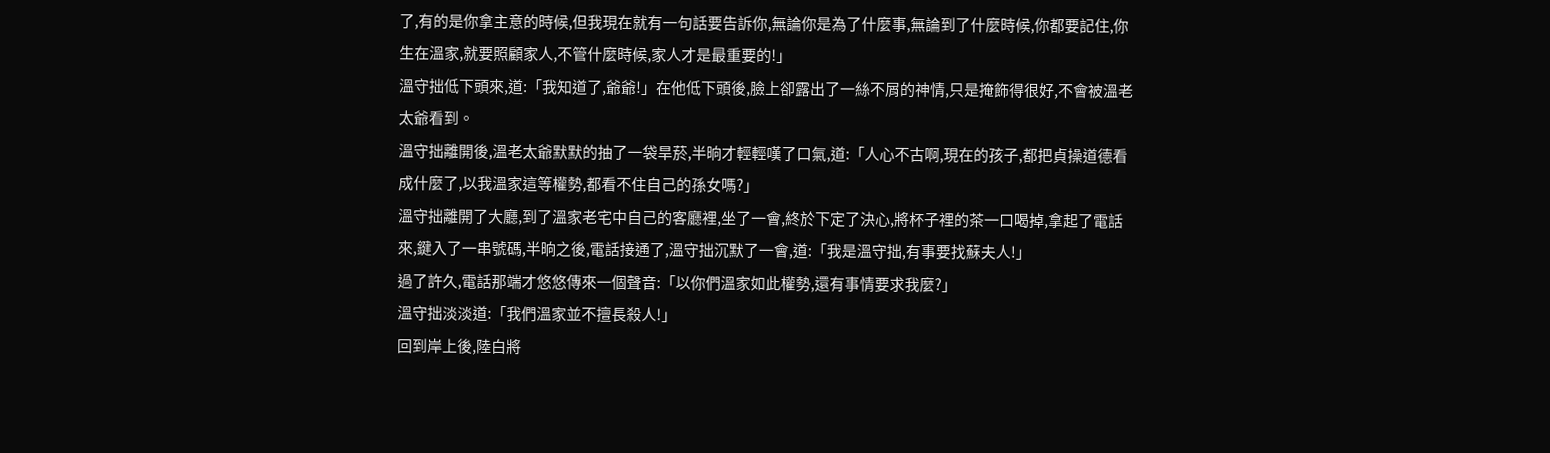了,有的是你拿主意的時候,但我現在就有一句話要告訴你,無論你是為了什麼事,無論到了什麼時候,你都要記住,你生在溫家,就要照顧家人,不管什麼時候,家人才是最重要的!」
溫守拙低下頭來,道:「我知道了,爺爺!」在他低下頭後,臉上卻露出了一絲不屑的神情,只是掩飾得很好,不會被溫老太爺看到。
溫守拙離開後,溫老太爺默默的抽了一袋旱菸,半晌才輕輕嘆了口氣,道:「人心不古啊,現在的孩子,都把貞操道德看成什麼了,以我溫家這等權勢,都看不住自己的孫女嗎?」
溫守拙離開了大廳,到了溫家老宅中自己的客廳裡,坐了一會,終於下定了決心,將杯子裡的茶一口喝掉,拿起了電話來,鍵入了一串號碼,半晌之後,電話接通了,溫守拙沉默了一會,道:「我是溫守拙,有事要找蘇夫人!」
過了許久,電話那端才悠悠傳來一個聲音:「以你們溫家如此權勢,還有事情要求我麼?」
溫守拙淡淡道:「我們溫家並不擅長殺人!」
回到岸上後,陸白將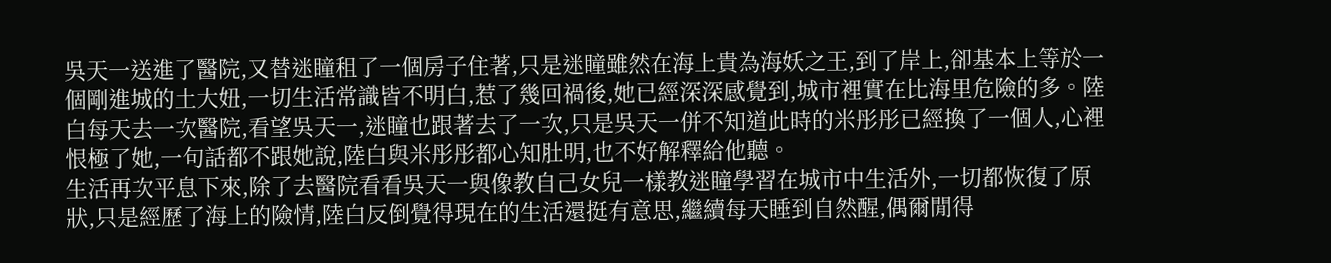吳天一送進了醫院,又替迷瞳租了一個房子住著,只是迷瞳雖然在海上貴為海妖之王,到了岸上,卻基本上等於一個剛進城的土大妞,一切生活常識皆不明白,惹了幾回禍後,她已經深深感覺到,城市裡實在比海里危險的多。陸白每天去一次醫院,看望吳天一,迷瞳也跟著去了一次,只是吳天一併不知道此時的米彤彤已經換了一個人,心裡恨極了她,一句話都不跟她說,陸白與米彤彤都心知肚明,也不好解釋給他聽。
生活再次平息下來,除了去醫院看看吳天一與像教自己女兒一樣教迷瞳學習在城市中生活外,一切都恢復了原狀,只是經歷了海上的險情,陸白反倒覺得現在的生活還挺有意思,繼續每天睡到自然醒,偶爾閒得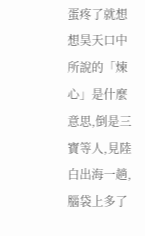蛋疼了就想想昊天口中所說的「煉心」是什麼意思,倒是三寶等人,見陸白出海一趟,腦袋上多了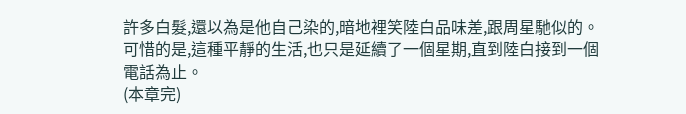許多白髮,還以為是他自己染的,暗地裡笑陸白品味差,跟周星馳似的。
可惜的是,這種平靜的生活,也只是延續了一個星期,直到陸白接到一個電話為止。
(本章完)